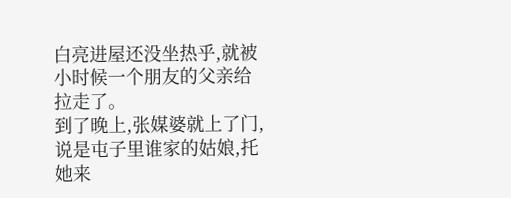白亮进屋还没坐热乎,就被小时候一个朋友的父亲给拉走了。
到了晚上,张媒婆就上了门,说是屯子里谁家的姑娘,托她来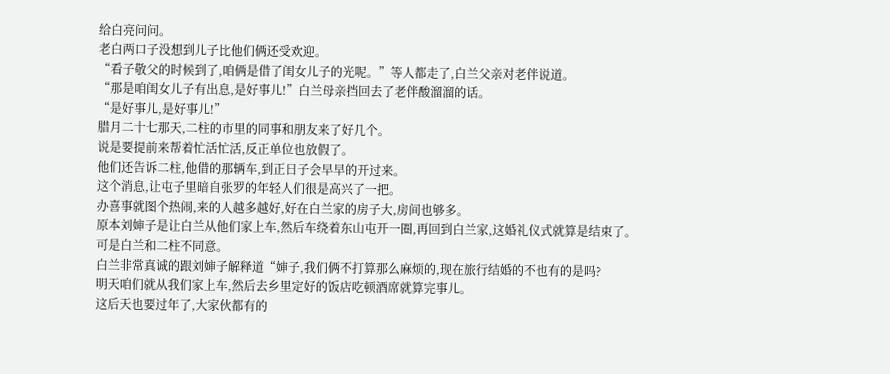给白亮问问。
老白两口子没想到儿子比他们俩还受欢迎。
“看子敬父的时候到了,咱俩是借了闺女儿子的光呢。”等人都走了,白兰父亲对老伴说道。
“那是咱闺女儿子有出息,是好事儿!”白兰母亲挡回去了老伴酸溜溜的话。
“是好事儿,是好事儿!”
腊月二十七那天,二柱的市里的同事和朋友来了好几个。
说是要提前来帮着忙活忙活,反正单位也放假了。
他们还告诉二柱,他借的那辆车,到正日子会早早的开过来。
这个消息,让屯子里暗自张罗的年轻人们很是高兴了一把。
办喜事就图个热闹,来的人越多越好,好在白兰家的房子大,房间也够多。
原本刘婶子是让白兰从他们家上车,然后车绕着东山屯开一圈,再回到白兰家,这婚礼仪式就算是结束了。
可是白兰和二柱不同意。
白兰非常真诚的跟刘婶子解释道“婶子,我们俩不打算那么麻烦的,现在旅行结婚的不也有的是吗?
明天咱们就从我们家上车,然后去乡里定好的饭店吃顿酒席就算完事儿。
这后天也要过年了,大家伙都有的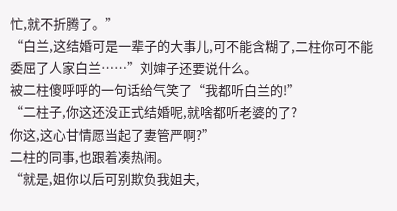忙,就不折腾了。”
“白兰,这结婚可是一辈子的大事儿,可不能含糊了,二柱你可不能委屈了人家白兰……”刘婶子还要说什么。
被二柱傻呼呼的一句话给气笑了“我都听白兰的!”
“二柱子,你这还没正式结婚呢,就啥都听老婆的了?
你这,这心甘情愿当起了妻管严啊?”
二柱的同事,也跟着凑热闹。
“就是,姐你以后可别欺负我姐夫,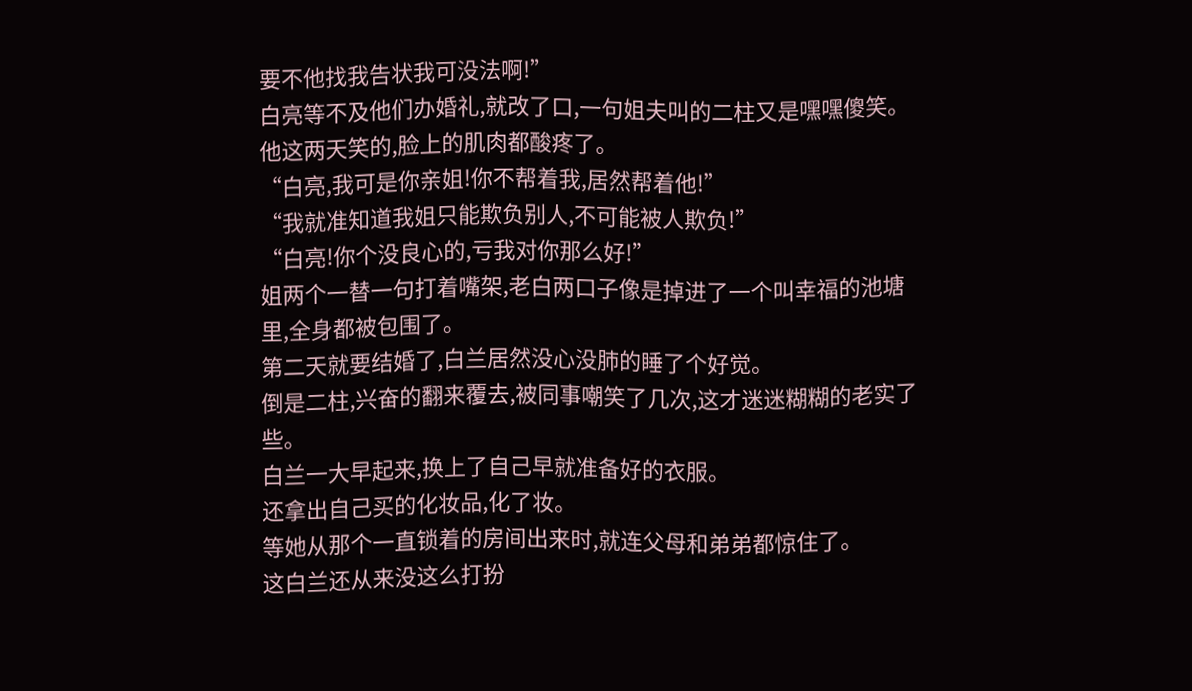要不他找我告状我可没法啊!”
白亮等不及他们办婚礼,就改了口,一句姐夫叫的二柱又是嘿嘿傻笑。
他这两天笑的,脸上的肌肉都酸疼了。
“白亮,我可是你亲姐!你不帮着我,居然帮着他!”
“我就准知道我姐只能欺负别人,不可能被人欺负!”
“白亮!你个没良心的,亏我对你那么好!”
姐两个一替一句打着嘴架,老白两口子像是掉进了一个叫幸福的池塘里,全身都被包围了。
第二天就要结婚了,白兰居然没心没肺的睡了个好觉。
倒是二柱,兴奋的翻来覆去,被同事嘲笑了几次,这才迷迷糊糊的老实了些。
白兰一大早起来,换上了自己早就准备好的衣服。
还拿出自己买的化妆品,化了妆。
等她从那个一直锁着的房间出来时,就连父母和弟弟都惊住了。
这白兰还从来没这么打扮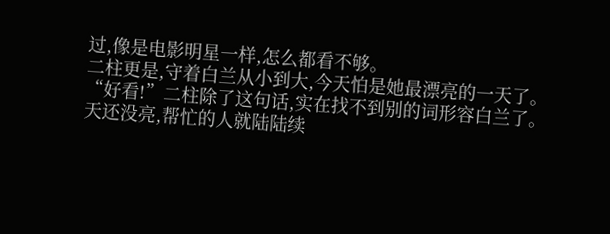过,像是电影明星一样,怎么都看不够。
二柱更是,守着白兰从小到大,今天怕是她最漂亮的一天了。
“好看!”二柱除了这句话,实在找不到别的词形容白兰了。
天还没亮,帮忙的人就陆陆续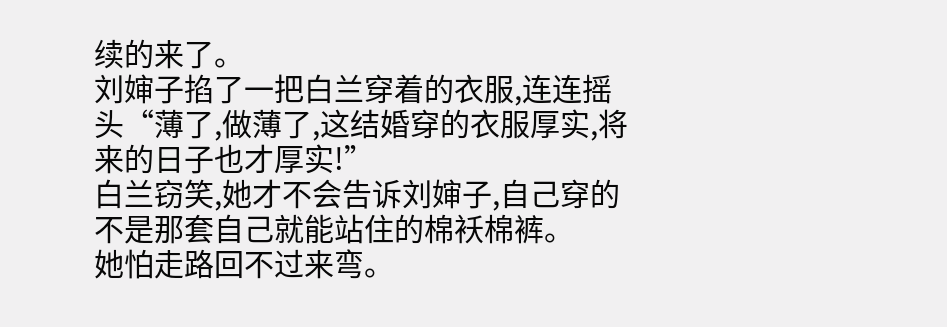续的来了。
刘婶子掐了一把白兰穿着的衣服,连连摇头“薄了,做薄了,这结婚穿的衣服厚实,将来的日子也才厚实!”
白兰窃笑,她才不会告诉刘婶子,自己穿的不是那套自己就能站住的棉袄棉裤。
她怕走路回不过来弯。